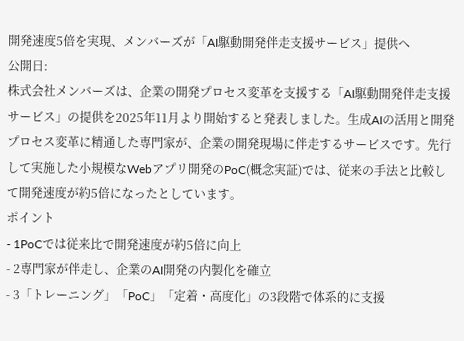開発速度5倍を実現、メンバーズが「AI駆動開発伴走支援サービス」提供へ
公開日:
株式会社メンバーズは、企業の開発プロセス変革を支援する「AI駆動開発伴走支援サービス」の提供を2025年11月より開始すると発表しました。生成AIの活用と開発プロセス変革に精通した専門家が、企業の開発現場に伴走するサービスです。先行して実施した小規模なWebアプリ開発のPoC(概念実証)では、従来の手法と比較して開発速度が約5倍になったとしています。
ポイント
- 1PoCでは従来比で開発速度が約5倍に向上
- 2専門家が伴走し、企業のAI開発の内製化を確立
- 3「トレーニング」「PoC」「定着・高度化」の3段階で体系的に支援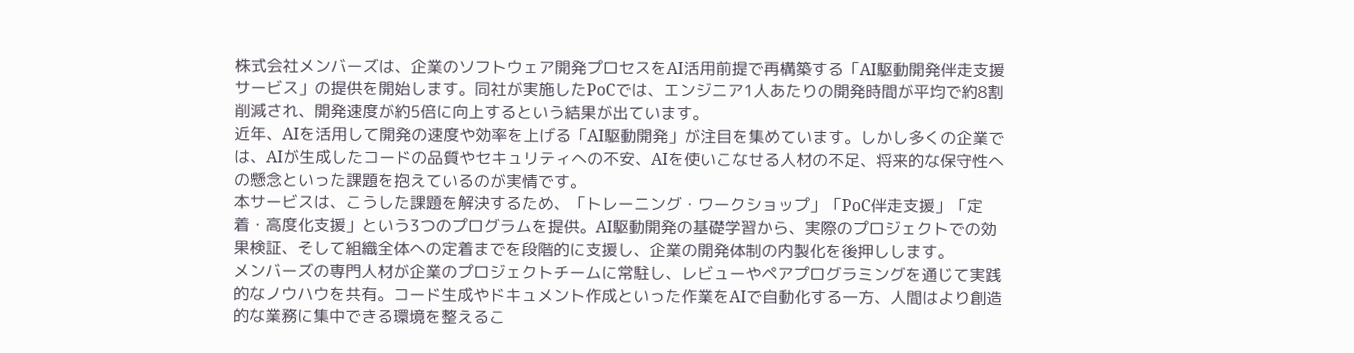株式会社メンバーズは、企業のソフトウェア開発プロセスをAI活用前提で再構築する「AI駆動開発伴走支援サービス」の提供を開始します。同社が実施したPoCでは、エンジニア1人あたりの開発時間が平均で約8割削減され、開発速度が約5倍に向上するという結果が出ています。
近年、AIを活用して開発の速度や効率を上げる「AI駆動開発」が注目を集めています。しかし多くの企業では、AIが生成したコードの品質やセキュリティへの不安、AIを使いこなせる人材の不足、将来的な保守性への懸念といった課題を抱えているのが実情です。
本サービスは、こうした課題を解決するため、「トレーニング・ワークショップ」「PoC伴走支援」「定着・高度化支援」という3つのプログラムを提供。AI駆動開発の基礎学習から、実際のプロジェクトでの効果検証、そして組織全体への定着までを段階的に支援し、企業の開発体制の内製化を後押しします。
メンバーズの専門人材が企業のプロジェクトチームに常駐し、レビューやペアプログラミングを通じて実践的なノウハウを共有。コード生成やドキュメント作成といった作業をAIで自動化する一方、人間はより創造的な業務に集中できる環境を整えるこ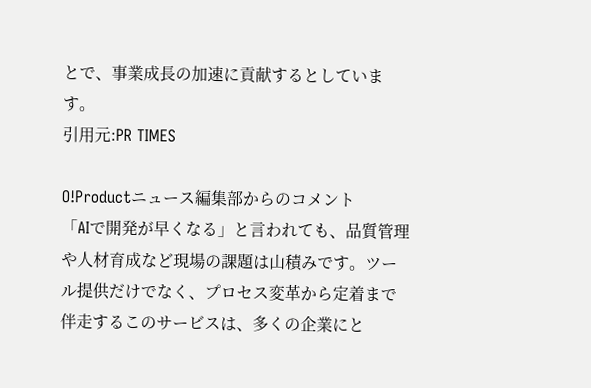とで、事業成長の加速に貢献するとしています。
引用元:PR TIMES

O!Productニュース編集部からのコメント
「AIで開発が早くなる」と言われても、品質管理や人材育成など現場の課題は山積みです。ツール提供だけでなく、プロセス変革から定着まで伴走するこのサービスは、多くの企業にと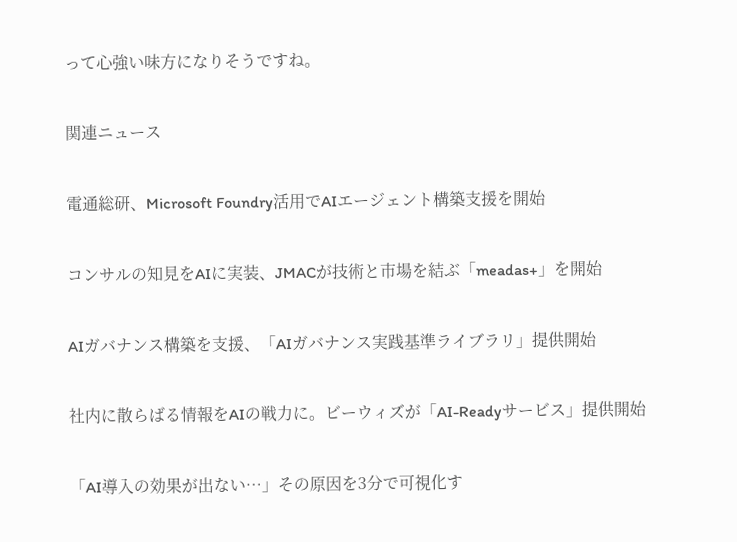って心強い味方になりそうですね。

関連ニュース

電通総研、Microsoft Foundry活用でAIエージェント構築支援を開始

コンサルの知見をAIに実装、JMACが技術と市場を結ぶ「meadas+」を開始

AIガバナンス構築を支援、「AIガバナンス実践基準ライブラリ」提供開始

社内に散らばる情報をAIの戦力に。ビーウィズが「AI-Readyサービス」提供開始

「AI導入の効果が出ない…」その原因を3分で可視化す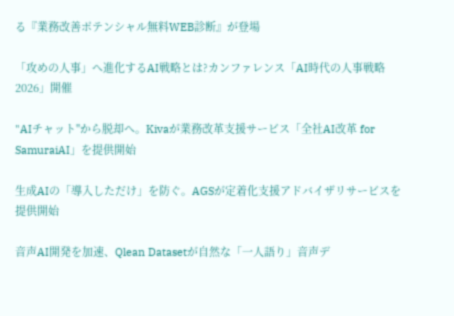る『業務改善ポテンシャル無料WEB診断』が登場

「攻めの人事」へ進化するAI戦略とは?カンファレンス「AI時代の人事戦略2026」開催

"AIチャット"から脱却へ。Kivaが業務改革支援サービス「全社AI改革 for SamuraiAI」を提供開始

生成AIの「導入しただけ」を防ぐ。AGSが定着化支援アドバイザリサービスを提供開始

音声AI開発を加速、Qlean Datasetが自然な「一人語り」音声デ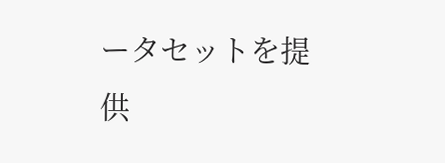ータセットを提供